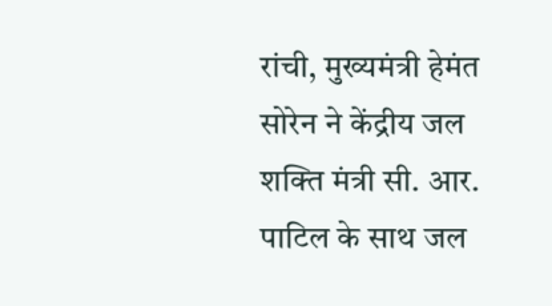रांची, मुख्यमंत्री हेमंत सोरेन ने केंद्रीय जल शक्ति मंत्री सी. आर. पाटिल के साथ जल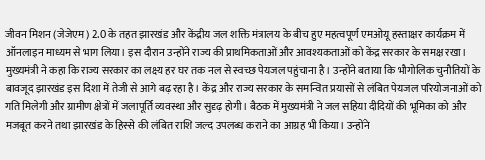जीवन मिशन (जेजेएम) 2.0 के तहत झारखंड और केंद्रीय जल शक्ति मंत्रालय के बीच हुए महत्वपूर्ण एमओयू हस्ताक्षर कार्यक्रम में ऑनलाइन माध्यम से भाग लिया। इस दौरान उन्होंने राज्य की प्राथमिकताओं और आवश्यकताओं को केंद्र सरकार के समक्ष रखा।
मुख्यमंत्री ने कहा कि राज्य सरकार का लक्ष्य हर घर तक नल से स्वच्छ पेयजल पहुंचाना है। उन्होंने बताया कि भौगोलिक चुनौतियों के बावजूद झारखंड इस दिशा में तेजी से आगे बढ़ रहा है। केंद्र और राज्य सरकार के समन्वित प्रयासों से लंबित पेयजल परियोजनाओं को गति मिलेगी और ग्रामीण क्षेत्रों में जलापूर्ति व्यवस्था और सुदृढ़ होगी। बैठक में मुख्यमंत्री ने जल सहिया दीदियों की भूमिका को और मजबूत करने तथा झारखंड के हिस्से की लंबित राशि जल्द उपलब्ध कराने का आग्रह भी किया। उन्होंने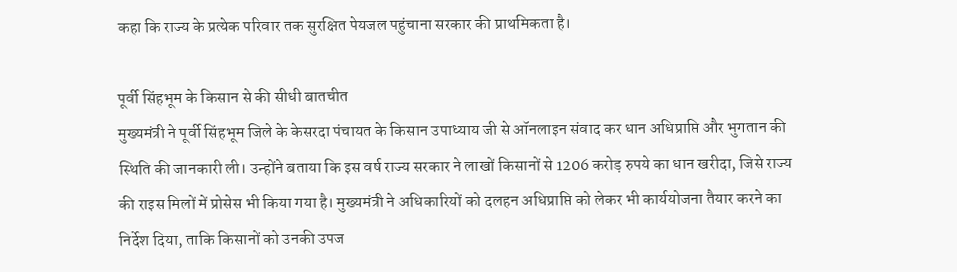कहा कि राज्य के प्रत्येक परिवार तक सुरक्षित पेयजल पहुंचाना सरकार की प्राथमिकता है।

पूर्वी सिंहभूम के किसान से की सीधी बातचीत
मुख्यमंत्री ने पूर्वी सिंहभूम जिले के केसरदा पंचायत के किसान उपाध्याय जी से ऑनलाइन संवाद कर धान अधिप्राप्ति और भुगतान की स्थिति की जानकारी ली। उन्होंने बताया कि इस वर्ष राज्य सरकार ने लाखों किसानों से 1206 करोड़ रुपये का धान खरीदा, जिसे राज्य की राइस मिलों में प्रोसेस भी किया गया है। मुख्यमंत्री ने अधिकारियों को दलहन अधिप्राप्ति को लेकर भी कार्ययोजना तैयार करने का निर्देश दिया, ताकि किसानों को उनकी उपज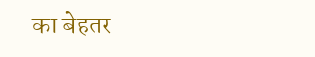का बेहतर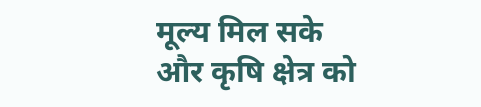मूल्य मिल सके और कृषि क्षेत्र को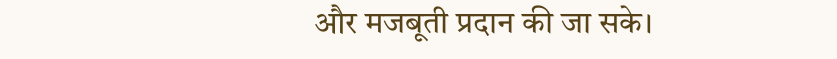और मजबूती प्रदान की जा सके।